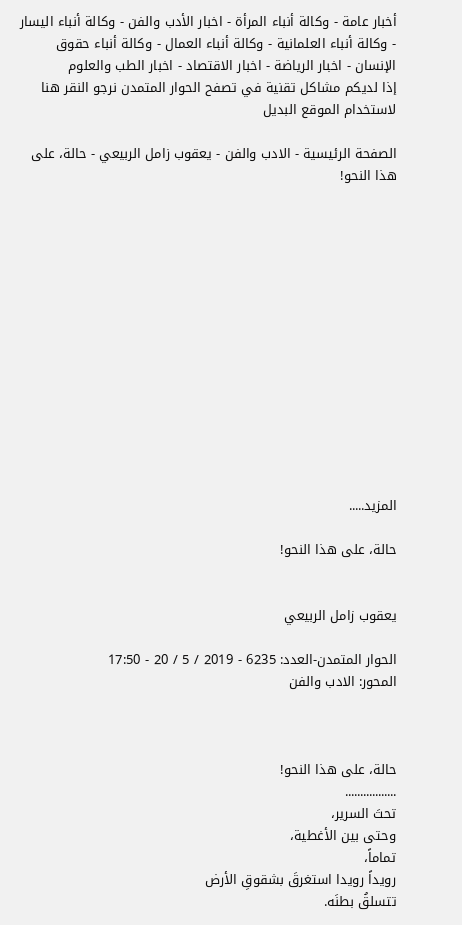أخبار عامة - وكالة أنباء المرأة - اخبار الأدب والفن - وكالة أنباء اليسار - وكالة أنباء العلمانية - وكالة أنباء العمال - وكالة أنباء حقوق الإنسان - اخبار الرياضة - اخبار الاقتصاد - اخبار الطب والعلوم
إذا لديكم مشاكل تقنية في تصفح الحوار المتمدن نرجو النقر هنا لاستخدام الموقع البديل

الصفحة الرئيسية - الادب والفن - يعقوب زامل الربيعي - حالة، على هذا النحو!














المزيد.....

حالة، على هذا النحو!


يعقوب زامل الربيعي

الحوار المتمدن-العدد: 6235 - 2019 / 5 / 20 - 17:50
المحور: الادب والفن



حالة، على هذا النحو!
.................
تحتَ السرير،
وحتى بين الأغطية،
تماماً،
رويداً رويدا استغرقَ بشقوقِ الأرض
تتسلقُ بطنَه.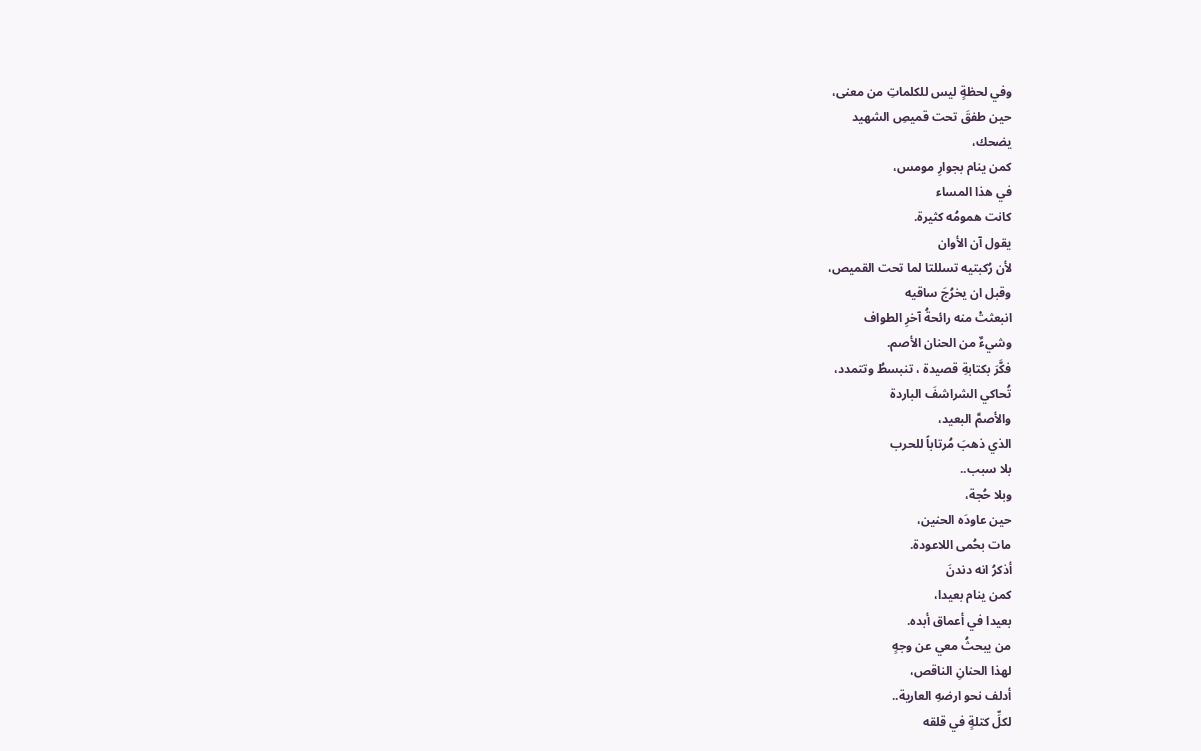وفي لحظةٍ ليس للكلماتِ من معنى،
حين طفقَ تحت قميصِ الشهيد
يضحك،
كمن ينام بجوارِ مومس،
في هذا المساء
كانت همومُه كثيرة.
يقول آن الأوان
لأن رُكبتيه تسللتا لما تحت القميص،
وقبل ان يخرُجَ ساقيه
انبعثتْ منه رائحةُ آخرِ الطواف
وشيءٌ من الحنان الأصم.
فكَّرَ بكتابةِ قصيدة ، تنبسطُ وتتمدد،
تُحاكي الشراشفَ الباردة
والأصمَّ البعيد،
الذي ذهبَ مُرتاباً للحرب
بلا سبب..
وبلا حُجة،
حين عاودَه الحنين،
مات بحُمى اللاعودة.
أذكرُ انه دندنَ
كمن ينام بعيدا،
بعيدا في أعماق أبده.
من يبحثُ معي عن وجهٍ
لهذا الحنانِ الناقص،
أدلف نحو ارضهِ العارية..
لكلِّ كتلةٍ في قلقه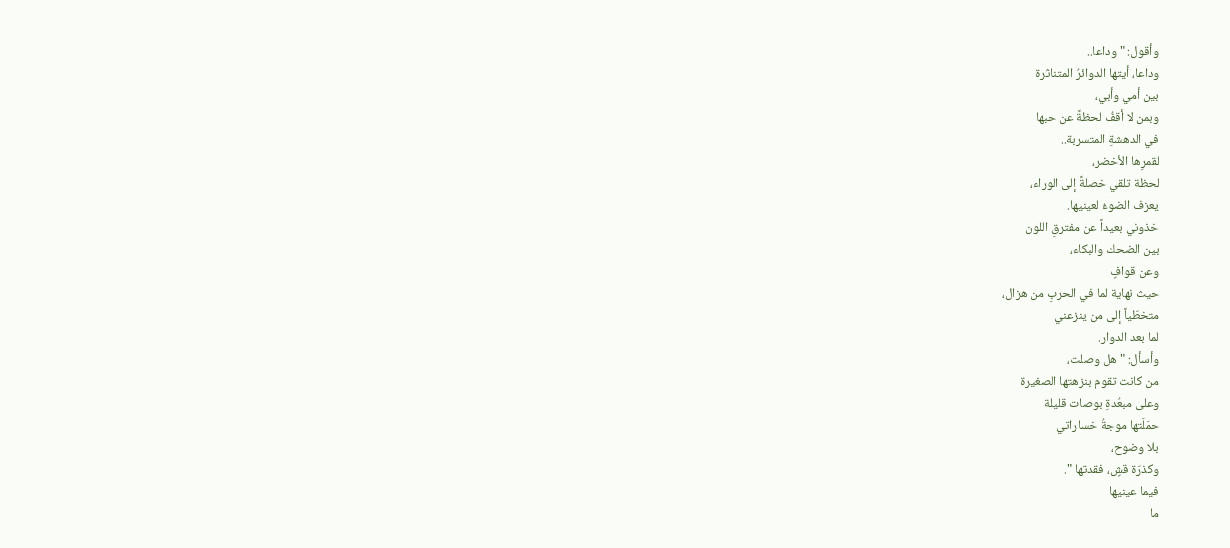وأقول: " وداعا..
وداعا، أيتها الدوائرُ المتناثرة
بين أمي وأبي،
وبمن لا أقفُ لحظةً عن حبها
في الدهشةِ المتسربة..
لقمرِها الأخضر،
لحظة تلقي خصلةً إلى الوراء،
يعزف الضوءُ لعينيها.
خذوني بعيداً عن مفترقِ اللون
بين الضحك والبكاء،
وعن قوافٍ
حيث نهاية لما في الحربِ من هزال،
متخطّياً إلى من ينزعني
لما بعد الدوار.
وأسأل: " هل وصلت،
من كانت تقوم بنزهتها الصغيرة
وعلى مبعُدةِ بوصات قليلة
حمَلَتها موجةُ خساراتي
بلا وضوح،
وكذرّة قشٍ، فقدتها ".
فيما عينيها
ما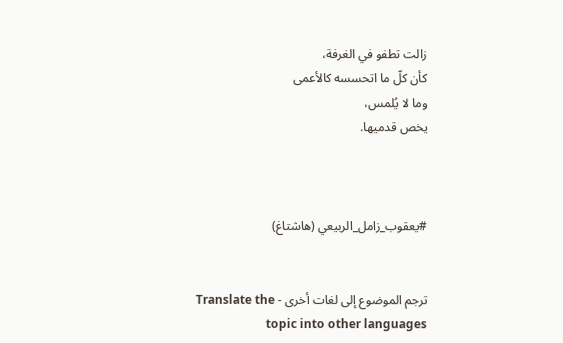زالت تطفو في الغرفة،
كأن كلّ ما اتحسسه كالأعمى
وما لا يُلمس،
يخص قدميها.



#يعقوب_زامل_الربيعي (هاشتاغ)


ترجم الموضوع إلى لغات أخرى - Translate the topic into other languages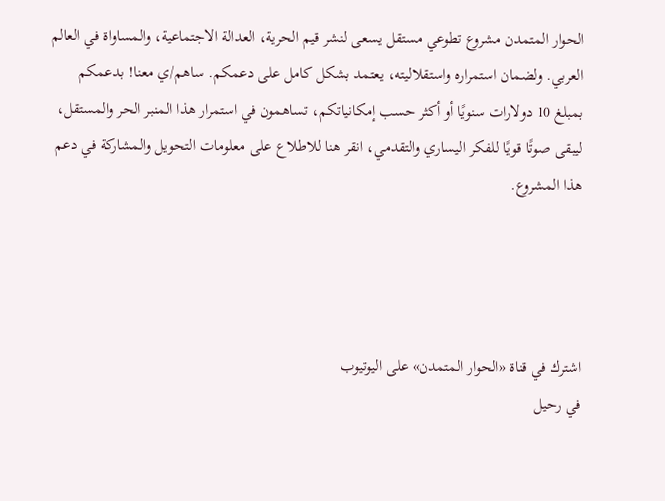الحوار المتمدن مشروع تطوعي مستقل يسعى لنشر قيم الحرية، العدالة الاجتماعية، والمساواة في العالم العربي. ولضمان استمراره واستقلاليته، يعتمد بشكل كامل على دعمكم. ساهم/ي معنا! بدعمكم بمبلغ 10 دولارات سنويًا أو أكثر حسب إمكانياتكم، تساهمون في استمرار هذا المنبر الحر والمستقل، ليبقى صوتًا قويًا للفكر اليساري والتقدمي، انقر هنا للاطلاع على معلومات التحويل والمشاركة في دعم هذا المشروع.




اشترك في قناة «الحوار المتمدن» على اليوتيوب
في رحيل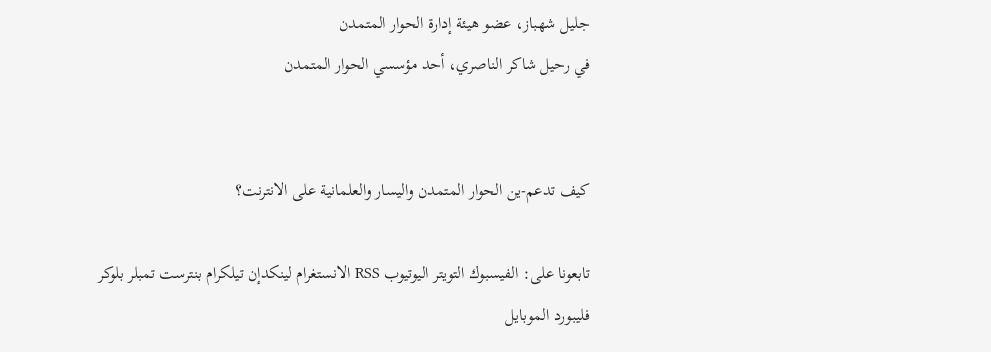جليل شهباز، عضو هيئة إدارة الحوار المتمدن
في رحيل شاكر الناصري، أحد مؤسسي الحوار المتمدن


كيف تدعم-ين الحوار المتمدن واليسار والعلمانية على الانترنت؟

تابعونا على: الفيسبوك التويتر اليوتيوب RSS الانستغرام لينكدإن تيلكرام بنترست تمبلر بلوكر فليبورد الموبايل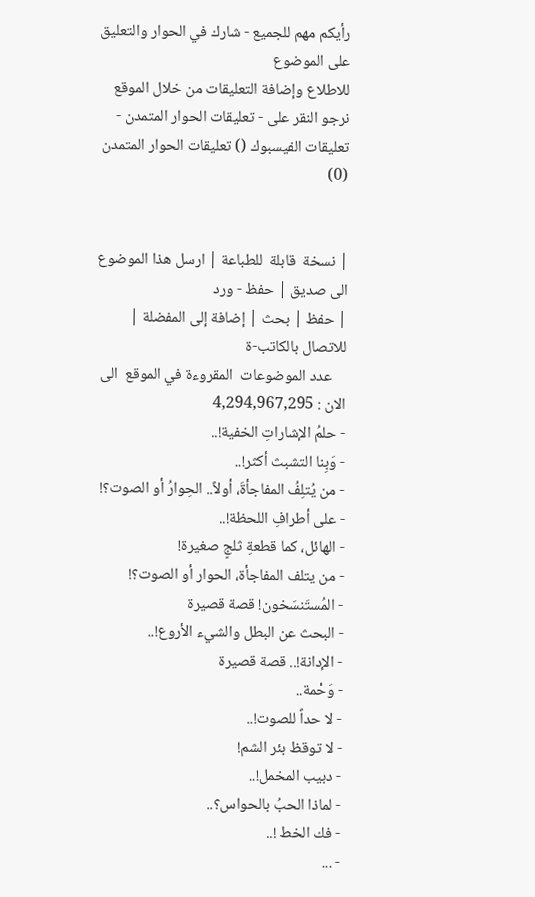رأيكم مهم للجميع - شارك في الحوار والتعليق على الموضوع
للاطلاع وإضافة التعليقات من خلال الموقع نرجو النقر على - تعليقات الحوار المتمدن -
تعليقات الفيسبوك () تعليقات الحوار المتمدن (0)


| نسخة  قابلة  للطباعة | ارسل هذا الموضوع الى صديق | حفظ - ورد
| حفظ | بحث | إضافة إلى المفضلة | للاتصال بالكاتب-ة
    عدد الموضوعات  المقروءة في الموقع  الى الان : 4,294,967,295
- حلمُ الإشاراتِ الخفية!..
- وَبِنا التشبث أكثر!..
- من يُتلِفُ المفاجأةَ، أولاً.. الحِوارُ أو الصوت؟!
- على أطرافِ اللحظة!..
- الهائل، كما قطعةِ ثلجٍ صغيرة!
- من يتلف المفاجأة، الحوار أو الصوت؟!
- المُستَنسَخون! قصة قصيرة
- البحث عن البطل والشيء الأروع!..
- الإدانة!.. قصة قصيرة
- وَحْمة..
- لا حداً للصوت!..
- لا توقظ بئر الشم!
- دبيب المخمل!..
- لماذا الحبُ بالحواس؟..
- فك الخط !..
- ...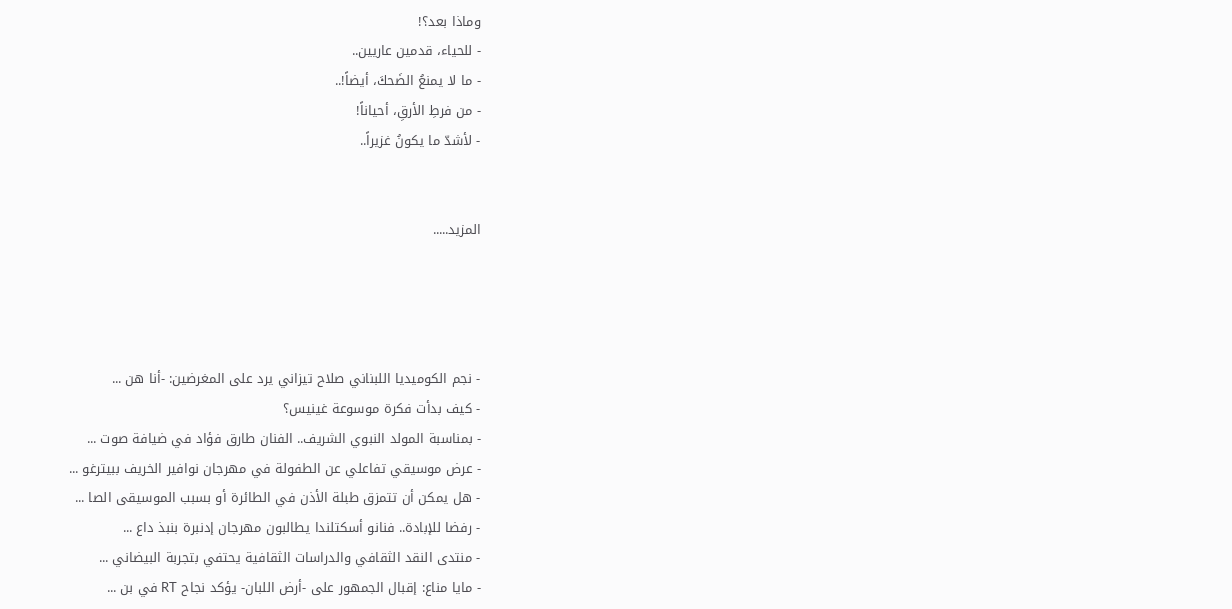وماذا بعد؟!
- للحياء، قدمين عاريين..
- ما لا يمنعُ الضَحكَ، أيضاً!..
- من فرطِ الأرقِ، أحياناً!
- لأشدّ ما يكونُ غزيراً..


المزيد.....




- نجم الكوميديا اللبناني صلاح تيزاني يرد على المغرضين: -أنا هن ...
- كيف بدأت فكرة موسوعة غينيس؟
- بمناسبة المولد النبوي الشريف.. الفنان طارق فؤاد في ضيافة صوت ...
- عرض موسيقي تفاعلي عن الطفولة في مهرجان نوافير الخريف ببيترغو ...
- هل يمكن أن تتمزق طبلة الأذن في الطائرة أو بسبب الموسيقى الصا ...
- رفضا للإبادة.. فنانو أسكتلندا يطالبون مهرجان إدنبرة بنبذ داع ...
- منتدى النقد الثقافي والدراسات الثقافية يحتفي بتجربة البيضاني ...
- مايا مناع: إقبال الجمهور على -أرض اللبان- يؤكد نجاح RT في بن ...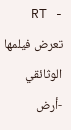- RT تعرض فيلمها الوثائقي -أرض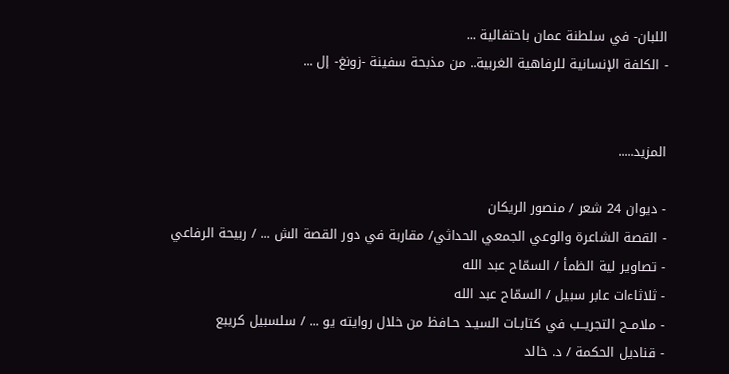اللبان- في سلطنة عمان باحتفالية ...
- الكلفة الإنسانية للرفاهية الغربية.. من مذبحة سفينة -زونغ- إل ...


المزيد.....

- ديوان 24 شعر / منصور الريكان
- القصة الشاعرة والوعي الجمعي الحداثي/ مقاربة في دور القصة الش ... / ربيحة الرفاعي
- تصاوير لية الظمأ / السمّاح عبد الله
- ثلاثاءات عابر سبيل / السمّاح عبد الله
- ملامــح التجريــب في كتابـات السيـد حـافظ من خلال روايته يو ... / سلسبيل كريبع
- قناديل الحكمة / د. خالد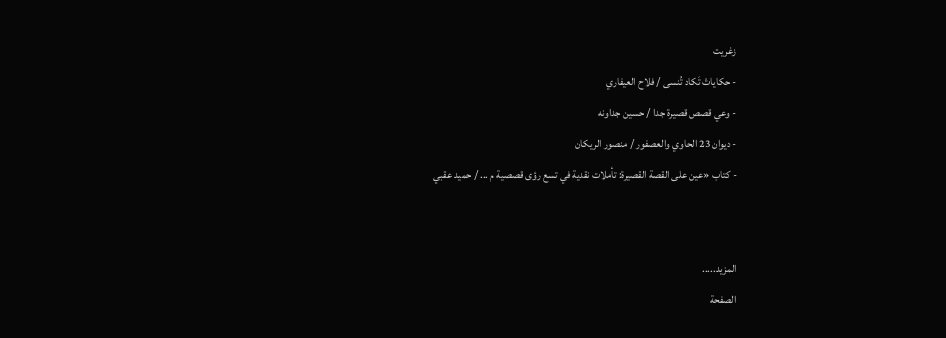زغريت
- حكاياتْ تَكاد تُنسى / فلاح العيفاري
- وعي قصص قصيرة جدا / حسين جداونه
- ديوان 23 الحاوي والعصفور / منصور الريكان
- كتاب «عين على القصة القصيرة: تأملات نقدية في تسع رؤى قصصية م ... / حميد عقبي


المزيد.....
الصفحة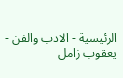الرئيسية - الادب والفن - يعقوب زامل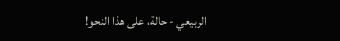الربيعي - حالة، على هذا النحو!